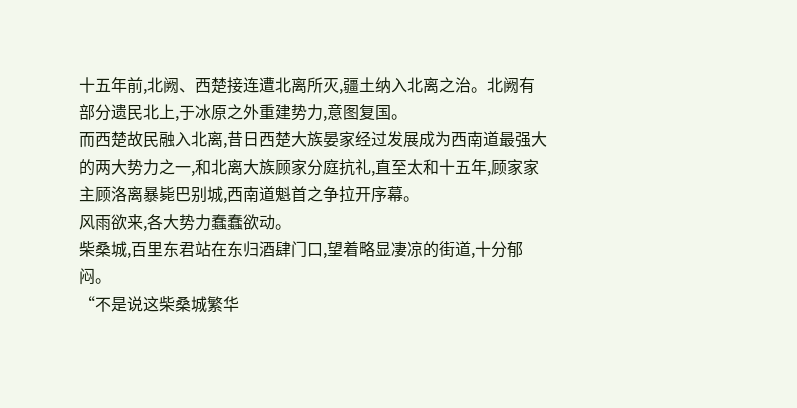十五年前,北阙、西楚接连遭北离所灭,疆土纳入北离之治。北阙有部分遗民北上,于冰原之外重建势力,意图复国。
而西楚故民融入北离,昔日西楚大族晏家经过发展成为西南道最强大的两大势力之一,和北离大族顾家分庭抗礼,直至太和十五年,顾家家主顾洛离暴毙巴别城,西南道魁首之争拉开序幕。
风雨欲来,各大势力蠢蠢欲动。
柴桑城,百里东君站在东归酒肆门口,望着略显凄凉的街道,十分郁闷。
“不是说这柴桑城繁华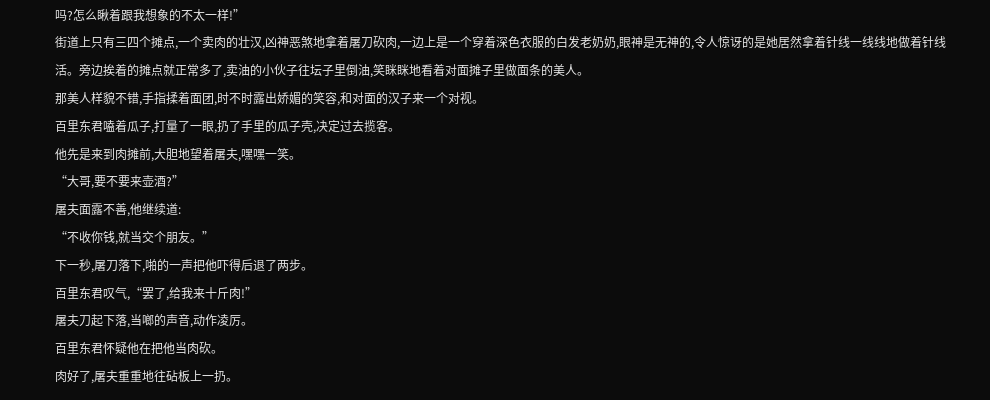吗?怎么瞅着跟我想象的不太一样!”
街道上只有三四个摊点,一个卖肉的壮汉,凶神恶煞地拿着屠刀砍肉,一边上是一个穿着深色衣服的白发老奶奶,眼神是无神的,令人惊讶的是她居然拿着针线一线线地做着针线活。旁边挨着的摊点就正常多了,卖油的小伙子往坛子里倒油,笑眯眯地看着对面摊子里做面条的美人。
那美人样貌不错,手指揉着面团,时不时露出娇媚的笑容,和对面的汉子来一个对视。
百里东君嗑着瓜子,打量了一眼,扔了手里的瓜子壳,决定过去揽客。
他先是来到肉摊前,大胆地望着屠夫,嘿嘿一笑。
“大哥,要不要来壶酒?”
屠夫面露不善,他继续道:
“不收你钱,就当交个朋友。”
下一秒,屠刀落下,啪的一声把他吓得后退了两步。
百里东君叹气,“罢了,给我来十斤肉!”
屠夫刀起下落,当啷的声音,动作凌厉。
百里东君怀疑他在把他当肉砍。
肉好了,屠夫重重地往砧板上一扔。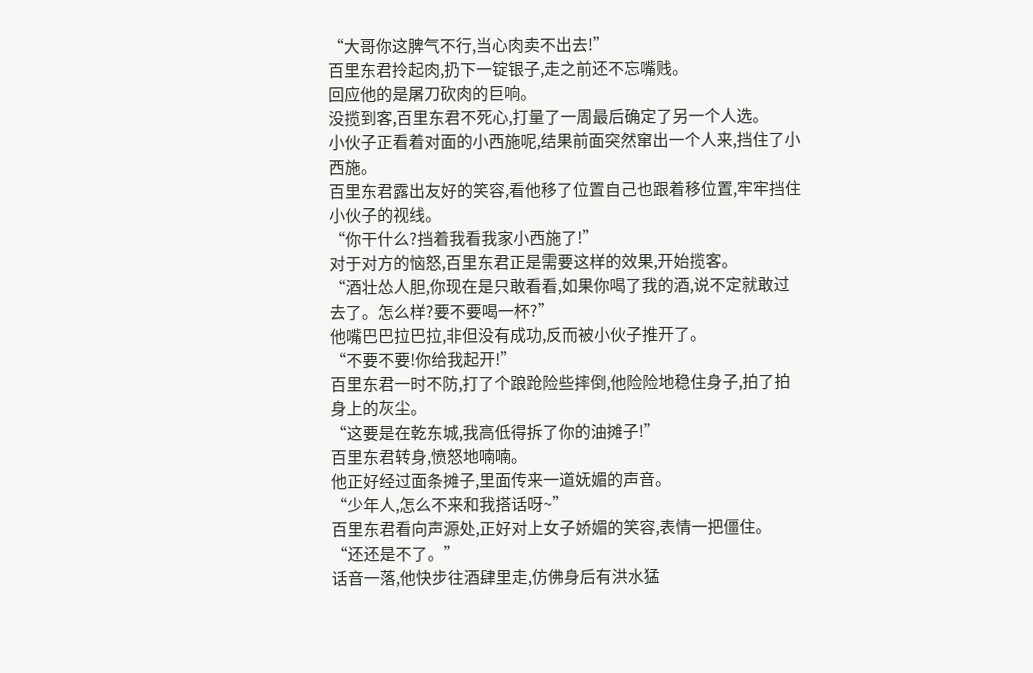“大哥你这脾气不行,当心肉卖不出去!”
百里东君拎起肉,扔下一锭银子,走之前还不忘嘴贱。
回应他的是屠刀砍肉的巨响。
没揽到客,百里东君不死心,打量了一周最后确定了另一个人选。
小伙子正看着对面的小西施呢,结果前面突然窜出一个人来,挡住了小西施。
百里东君露出友好的笑容,看他移了位置自己也跟着移位置,牢牢挡住小伙子的视线。
“你干什么?挡着我看我家小西施了!”
对于对方的恼怒,百里东君正是需要这样的效果,开始揽客。
“酒壮怂人胆,你现在是只敢看看,如果你喝了我的酒,说不定就敢过去了。怎么样?要不要喝一杯?”
他嘴巴巴拉巴拉,非但没有成功,反而被小伙子推开了。
“不要不要!你给我起开!”
百里东君一时不防,打了个踉跄险些摔倒,他险险地稳住身子,拍了拍身上的灰尘。
“这要是在乾东城,我高低得拆了你的油摊子!”
百里东君转身,愤怒地喃喃。
他正好经过面条摊子,里面传来一道妩媚的声音。
“少年人,怎么不来和我搭话呀~”
百里东君看向声源处,正好对上女子娇媚的笑容,表情一把僵住。
“还还是不了。”
话音一落,他快步往酒肆里走,仿佛身后有洪水猛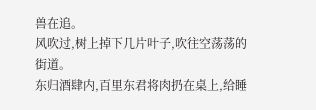兽在追。
风吹过,树上掉下几片叶子,吹往空荡荡的街道。
东归酒肆内,百里东君将肉扔在桌上,给睡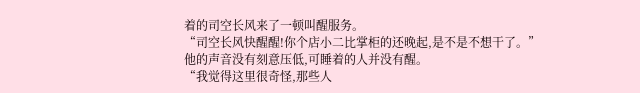着的司空长风来了一顿叫醒服务。
“司空长风快醒醒!你个店小二比掌柜的还晚起,是不是不想干了。”
他的声音没有刻意压低,可睡着的人并没有醒。
“我觉得这里很奇怪,那些人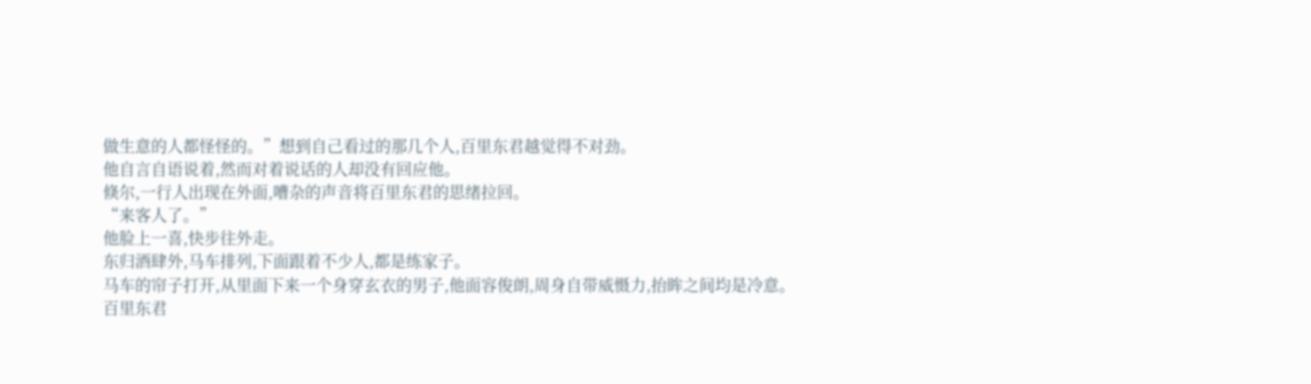做生意的人都怪怪的。”想到自己看过的那几个人,百里东君越觉得不对劲。
他自言自语说着,然而对着说话的人却没有回应他。
倏尔,一行人出现在外面,嘈杂的声音将百里东君的思绪拉回。
“来客人了。”
他脸上一喜,快步往外走。
东归酒肆外,马车排列,下面跟着不少人,都是练家子。
马车的帘子打开,从里面下来一个身穿玄衣的男子,他面容俊朗,周身自带威慑力,抬眸之间均是冷意。
百里东君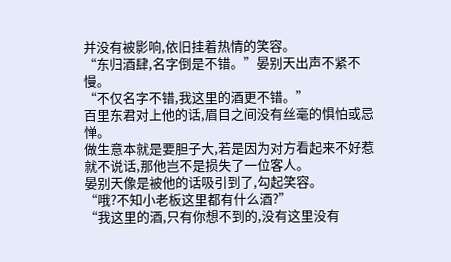并没有被影响,依旧挂着热情的笑容。
“东归酒肆,名字倒是不错。”晏别天出声不紧不慢。
“不仅名字不错,我这里的酒更不错。”
百里东君对上他的话,眉目之间没有丝毫的惧怕或忌惮。
做生意本就是要胆子大,若是因为对方看起来不好惹就不说话,那他岂不是损失了一位客人。
晏别天像是被他的话吸引到了,勾起笑容。
“哦?不知小老板这里都有什么酒?”
“我这里的酒,只有你想不到的,没有这里没有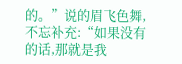的。”说的眉飞色舞,不忘补充:“如果没有的话,那就是我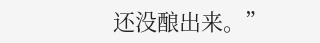还没酿出来。”